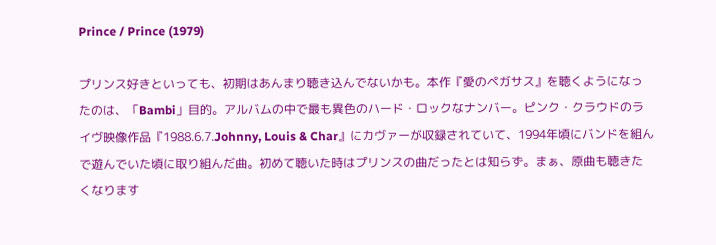Prince / Prince (1979)

プリンス好きといっても、初期はあんまり聴き込んでないかも。本作『愛のペガサス』を聴くようになったのは、「Bambi」目的。アルバムの中で最も異色のハード・ロックなナンバー。ピンク・クラウドのライヴ映像作品『1988.6.7.Johnny, Louis & Char』にカヴァーが収録されていて、1994年頃にバンドを組んで遊んでいた頃に取り組んだ曲。初めて聴いた時はプリンスの曲だったとは知らず。まぁ、原曲も聴きたくなります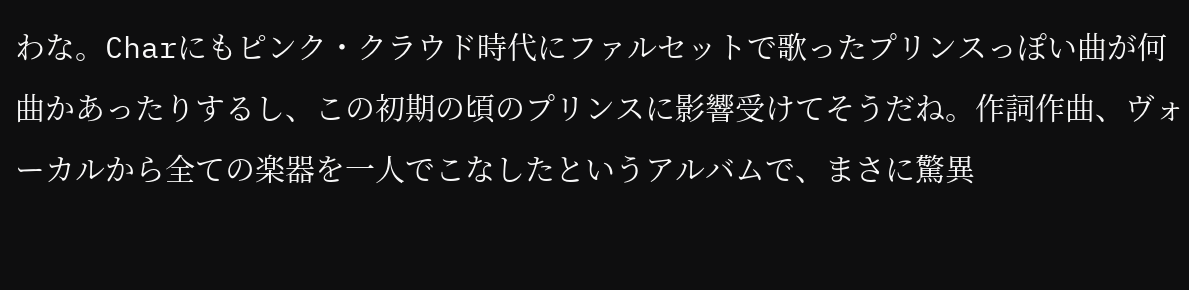わな。Charにもピンク・クラウド時代にファルセットで歌ったプリンスっぽい曲が何曲かあったりするし、この初期の頃のプリンスに影響受けてそうだね。作詞作曲、ヴォーカルから全ての楽器を一人でこなしたというアルバムで、まさに驚異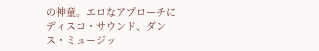の神童。エロなアプローチにディスコ・サウンド、ダンス・ミュージッ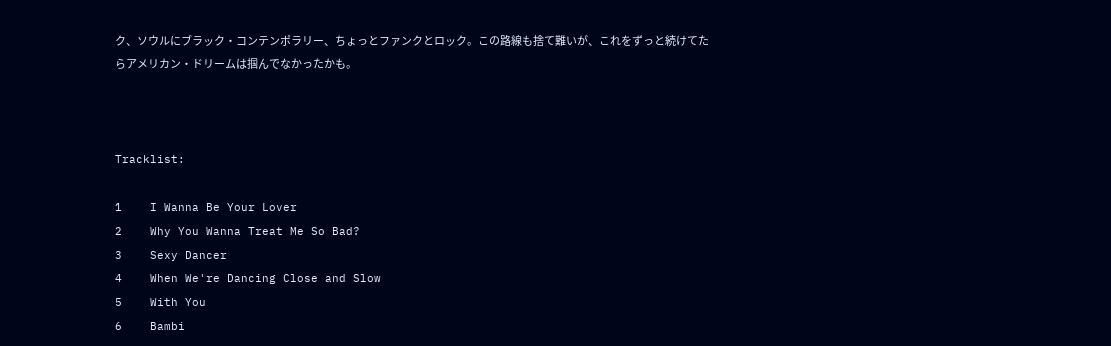ク、ソウルにブラック・コンテンポラリー、ちょっとファンクとロック。この路線も捨て難いが、これをずっと続けてたらアメリカン・ドリームは掴んでなかったかも。



Tracklist:

1    I Wanna Be Your Lover
2    Why You Wanna Treat Me So Bad?
3    Sexy Dancer
4    When We're Dancing Close and Slow
5    With You
6    Bambi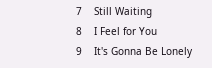7    Still Waiting
8    I Feel for You
9    It's Gonna Be Lonely